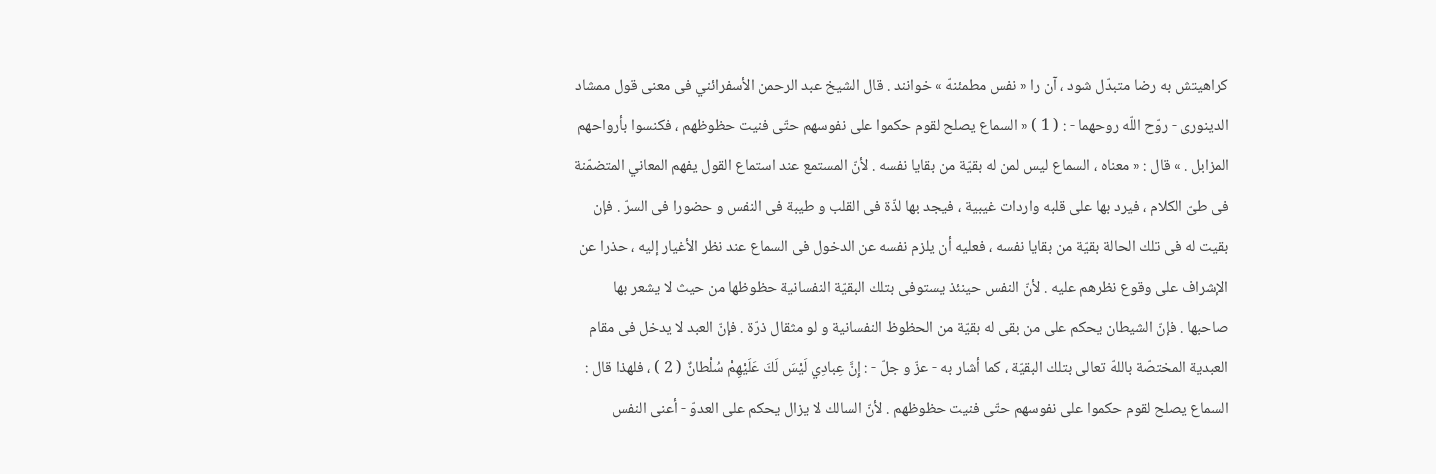كراهيتش به رضا متبدّل شود ، آن را « نفس مطمئنهّ » خوانند . قال الشيخ عبد الرحمن الأسفرائني فى معنى قول ممشاد الدينورى - روّح اللّه روحهما - : ( 1 ) « السماع يصلح لقوم حكموا على نفوسهم حتّى فنيت حظوظهم ، فكنسوا بأرواحهم المزابل . » قال : « معناه ، السماع ليس لمن له بقيّة من بقايا نفسه . لأنّ المستمع عند استماع القول يفهم المعاني المتضمّنة فى طىّ الكلام ، فيرد بها على قلبه واردات غيبية ، فيجد بها لذّة فى القلب و طيبة فى النفس و حضورا فى السرّ . فإن بقيت له فى تلك الحالة بقيّة من بقايا نفسه ، فعليه أن يلزم نفسه عن الدخول فى السماع عند نظر الأغيار إليه ، حذرا عن الإشراف على وقوع نظرهم عليه . لأنّ النفس حينئذ يستوفى بتلك البقيّة النفسانية حظوظها من حيث لا يشعر بها صاحبها . فإنّ الشيطان يحكم على من بقى له بقيّة من الحظوظ النفسانية و لو مثقال ذرّة . فإنّ العبد لا يدخل فى مقام العبدية المختصّة باللهّ تعالى بتلك البقيّة ، كما أشار به - عزّ و جلّ - : إِنَّ عِبادِي لَيْسَ لَكَ عَلَيْهِمْ سُلْطانٌ ( 2 ) ، فلهذا قال : السماع يصلح لقوم حكموا على نفوسهم حتّى فنيت حظوظهم . لأنّ السالك لا يزال يحكم على العدوّ - أعنى النفس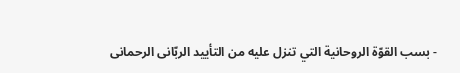- بسب القوّة الروحانية التي تنزل عليه من التأييد الربّانى الرحمانى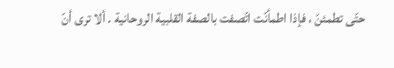حتّى تطمئنّ ، فإذا اطمأنّت اتّصفت بالصفة القلبية الروحانية . ألا ترى أنّ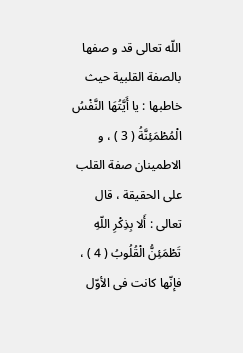اللّه تعالى قد و صفها بالصفة القلبية حيث خاطبها : يا أَيَّتُهَا النَّفْسُ الْمُطْمَئِنَّةُ ( 3 ) ، و الاطمينان صفة القلب على الحقيقة ، قال تعالى : أَلا بِذِكْرِ اللّهِ تَطْمَئِنُّ الْقُلُوبُ ( 4 ) ، فإنّها كانت فى الأوّل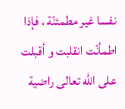نفسا غير مطمئنّة ، فإذا اطمأنّت انقلبت و أقبلت على اللّه تعالى راضية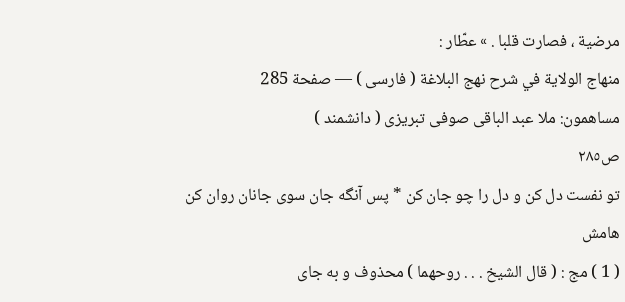مرضية ، فصارت قلبا . » عطّار :
منهاج الولاية في شرح نهج البلاغة ( فارسى ) — صفحة 285
مساهمون: ملا عبد الباقى صوفى تبريزى ( دانشمند )
ص٢٨٥
تو نفست دل كن و دل را چو جان كن * پس آنگه جان سوى جانان روان كن
هامش
( 1 ) مج : ( قال الشيخ . . . روحهما ) محذوف و به جاى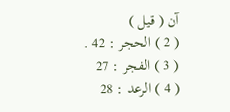آن ( قيل )
( 2 ) الحجر : 42 .
( 3 ) الفجر : 27
( 4 ) الرعد : 28